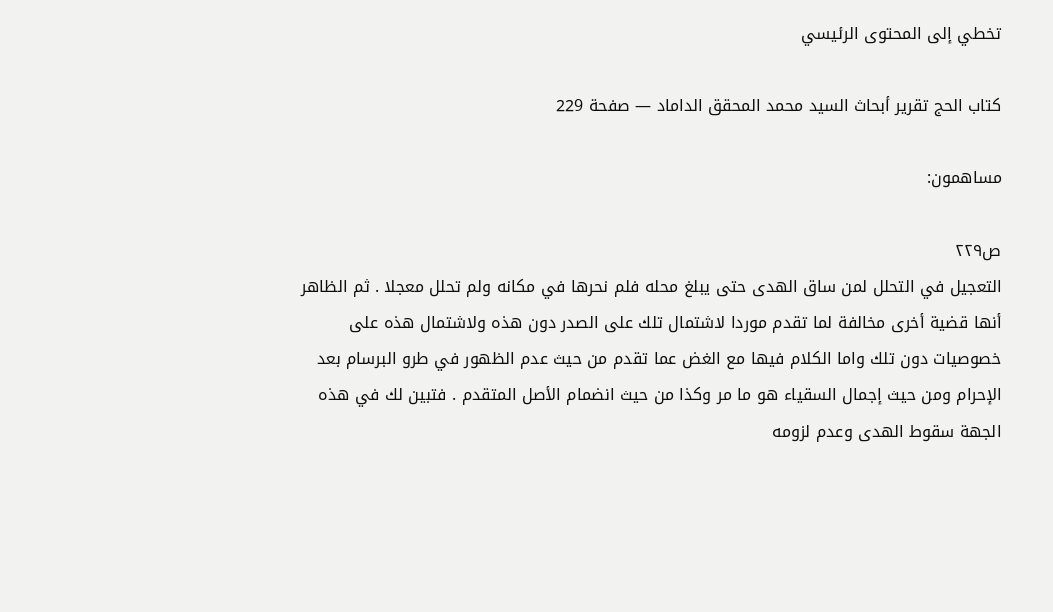تخطي إلى المحتوى الرئيسي

كتاب الحج تقرير أبحاث السيد محمد المحقق الداماد — صفحة 229

مساهمون:

ص٢٢٩
التعجيل في التحلل لمن ساق الهدى حتى يبلغ محله فلم نحرها في مكانه ولم تحلل معجلا . ثم الظاهر أنها قضية أخرى مخالفة لما تقدم موردا لاشتمال تلك على الصدر دون هذه ولاشتمال هذه على خصوصيات دون تلك واما الكلام فيها مع الغض عما تقدم من حيث عدم الظهور في طرو البرسام بعد الإحرام ومن حيث إجمال السقياء هو ما مر وكذا من حيث انضمام الأصل المتقدم . فتبين لك في هذه الجهة سقوط الهدى وعدم لزومه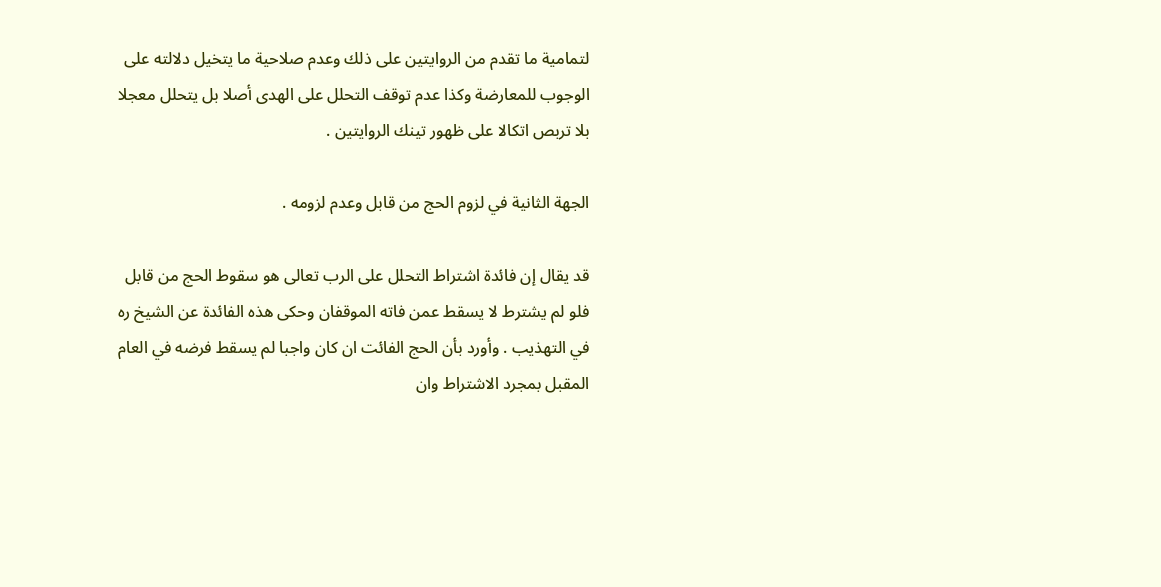لتمامية ما تقدم من الروايتين على ذلك وعدم صلاحية ما يتخيل دلالته على الوجوب للمعارضة وكذا عدم توقف التحلل على الهدى أصلا بل يتحلل معجلا بلا تربص اتكالا على ظهور تينك الروايتين .

الجهة الثانية في لزوم الحج من قابل وعدم لزومه .

قد يقال إن فائدة اشتراط التحلل على الرب تعالى هو سقوط الحج من قابل فلو لم يشترط لا يسقط عمن فاته الموقفان وحكى هذه الفائدة عن الشيخ ره في التهذيب . وأورد بأن الحج الفائت ان كان واجبا لم يسقط فرضه في العام المقبل بمجرد الاشتراط وان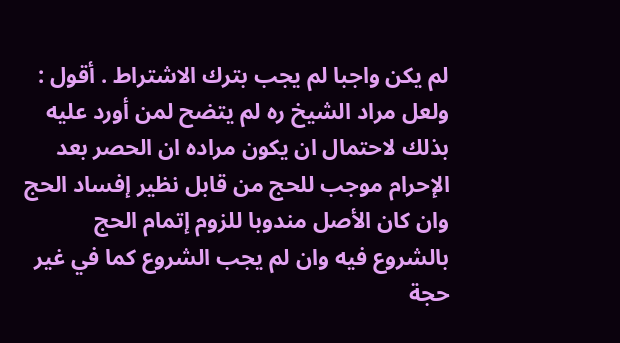لم يكن واجبا لم يجب بترك الاشتراط . أقول : ولعل مراد الشيخ ره لم يتضح لمن أورد عليه بذلك لاحتمال ان يكون مراده ان الحصر بعد الإحرام موجب للحج من قابل نظير إفساد الحج وان كان الأصل مندوبا للزوم إتمام الحج بالشروع فيه وان لم يجب الشروع كما في غير حجة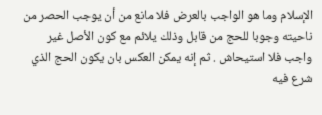الإسلام وما هو الواجب بالعرض فلا مانع من أن يوجب الحصر من ناحيته وجوبا للحج من قابل وذلك يلائم مع كون الأصل غير واجب فلا استيحاش . ثم إنه يمكن العكس بان يكون الحج الذي شرع فيه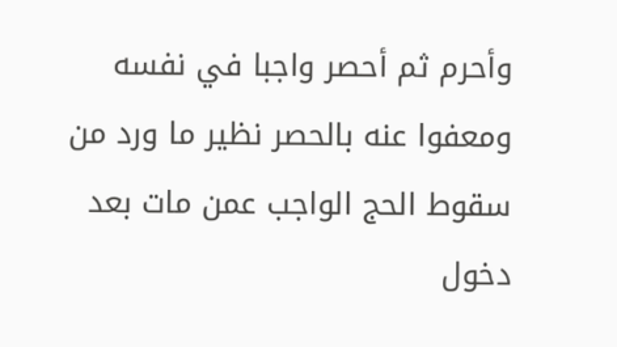وأحرم ثم أحصر واجبا في نفسه ومعفوا عنه بالحصر نظير ما ورد من سقوط الحج الواجب عمن مات بعد دخول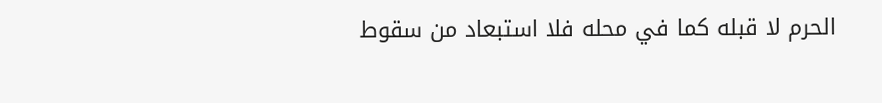الحرم لا قبله كما في محله فلا استبعاد من سقوط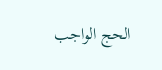الحج الواجب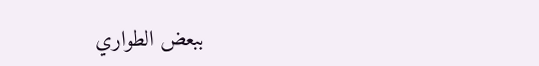ببعض الطواري